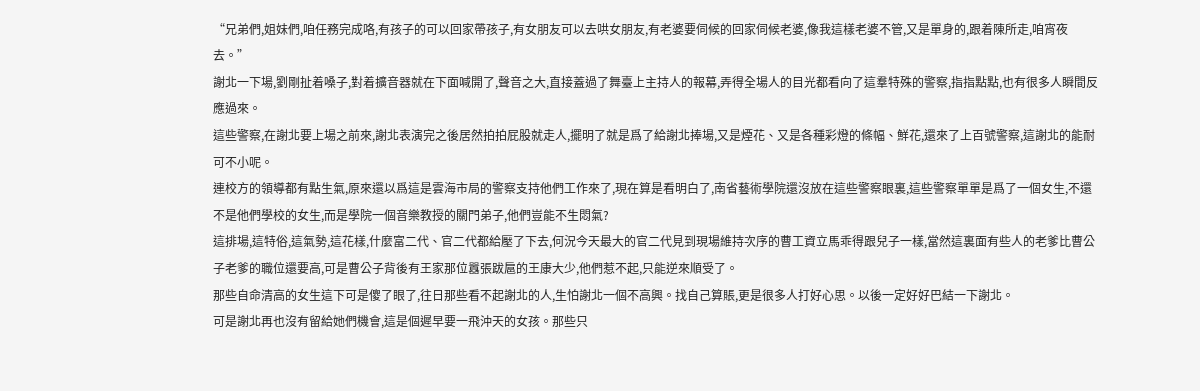“兄弟們,姐妹們,咱任務完成咯,有孩子的可以回家帶孩子,有女朋友可以去哄女朋友,有老婆要伺候的回家伺候老婆,像我這樣老婆不管,又是單身的,跟着陳所走,咱宵夜去。”
謝北一下場,劉剛扯着嗓子,對着擴音器就在下面喊開了,聲音之大,直接蓋過了舞臺上主持人的報幕,弄得全場人的目光都看向了這羣特殊的警察,指指點點,也有很多人瞬間反應過來。
這些警察,在謝北要上場之前來,謝北表演完之後居然拍拍屁股就走人,擺明了就是爲了給謝北捧場,又是煙花、又是各種彩燈的條幅、鮮花,還來了上百號警察,這謝北的能耐可不小呢。
連校方的領導都有點生氣,原來還以爲這是雲海市局的警察支持他們工作來了,現在算是看明白了,南省藝術學院還沒放在這些警察眼裏,這些警察單單是爲了一個女生,不還不是他們學校的女生,而是學院一個音樂教授的關門弟子,他們豈能不生悶氣?
這排場,這特俗,這氣勢,這花樣,什麼富二代、官二代都給壓了下去,何況今天最大的官二代見到現場維持次序的曹工資立馬乖得跟兒子一樣,當然這裏面有些人的老爹比曹公子老爹的職位還要高,可是曹公子背後有王家那位囂張跋扈的王康大少,他們惹不起,只能逆來順受了。
那些自命清高的女生這下可是傻了眼了,往日那些看不起謝北的人,生怕謝北一個不高興。找自己算賬,更是很多人打好心思。以後一定好好巴結一下謝北。
可是謝北再也沒有留給她們機會,這是個遲早要一飛沖天的女孩。那些只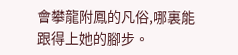會攀龍附鳳的凡俗,哪裏能跟得上她的腳步。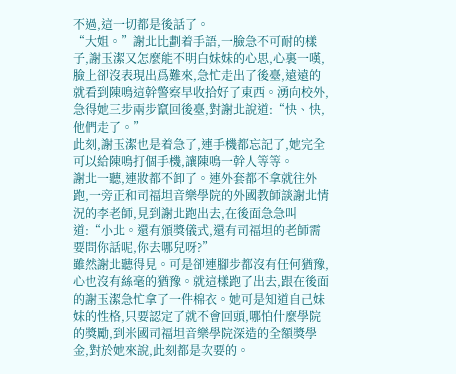不過,這一切都是後話了。
“大姐。”謝北比劃着手語,一臉急不可耐的樣子,謝玉潔又怎麼能不明白妹妹的心思,心裏一嘆,臉上卻沒表現出爲難來,急忙走出了後臺,遠遠的就看到陳鳴這幹警察早收拾好了東西。湧向校外,急得她三步兩步竄回後臺,對謝北說道:“快、快,他們走了。”
此刻,謝玉潔也是着急了,連手機都忘記了,她完全可以給陳鳴打個手機,讓陳鳴一幹人等等。
謝北一聽,連妝都不卸了。連外套都不拿就往外跑,一旁正和司福坦音樂學院的外國教師談謝北情況的李老師,見到謝北跑出去,在後面急急叫道:“小北。還有頒獎儀式,還有司福坦的老師需要問你話呢,你去哪兒呀?”
雖然謝北聽得見。可是卻連腳步都沒有任何猶豫,心也沒有絲毫的猶豫。就這樣跑了出去,跟在後面的謝玉潔急忙拿了一件棉衣。她可是知道自己妹妹的性格,只要認定了就不會回頭,哪怕什麼學院的獎勵,到米國司福坦音樂學院深造的全額獎學金,對於她來說,此刻都是次要的。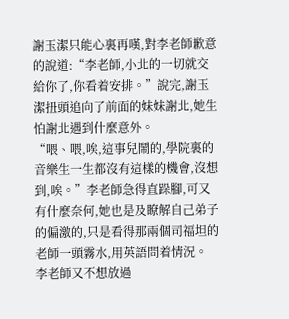謝玉潔只能心裏再嘆,對李老師歉意的說道:“李老師,小北的一切就交給你了,你看着安排。”說完,謝玉潔扭頭追向了前面的妹妹謝北,她生怕謝北遇到什麼意外。
“喂、喂,唉,這事兒鬧的,學院裏的音樂生一生都沒有這樣的機會,沒想到,唉。”李老師急得直跺腳,可又有什麼奈何,她也是及瞭解自己弟子的偏激的,只是看得那兩個司福坦的老師一頭霧水,用英語問着情況。
李老師又不想放過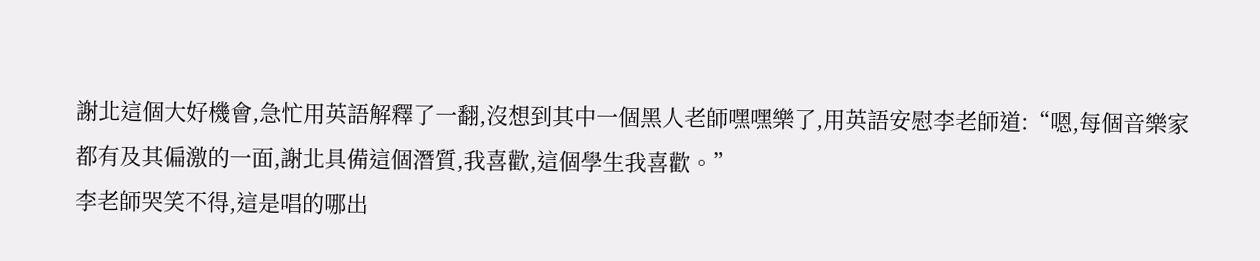謝北這個大好機會,急忙用英語解釋了一翻,沒想到其中一個黑人老師嘿嘿樂了,用英語安慰李老師道:“嗯,每個音樂家都有及其偏激的一面,謝北具備這個潛質,我喜歡,這個學生我喜歡。”
李老師哭笑不得,這是唱的哪出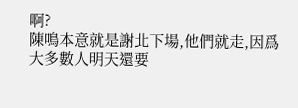啊?
陳鳴本意就是謝北下場,他們就走,因爲大多數人明天還要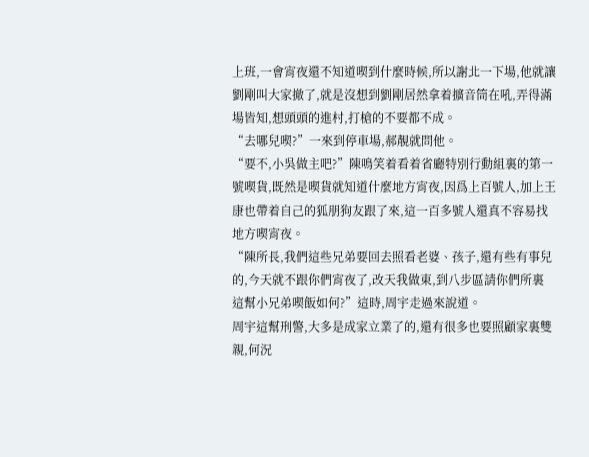上班,一會宵夜還不知道喫到什麼時候,所以謝北一下場,他就讓劉剛叫大家撤了,就是沒想到劉剛居然拿着擴音筒在吼,弄得滿場皆知,想頭頭的進村,打槍的不要都不成。
“去哪兒喫?”一來到停車場,郝靚就問他。
“要不,小吳做主吧?”陳鳴笑着看着省廳特別行動組裏的第一號喫貨,既然是喫貨就知道什麼地方宵夜,因爲上百號人,加上王康也帶着自己的狐朋狗友跟了來,這一百多號人還真不容易找地方喫宵夜。
“陳所長,我們這些兄弟要回去照看老婆、孩子,還有些有事兒的,今天就不跟你們宵夜了,改天我做東,到八步區請你們所裏 這幫小兄弟喫飯如何?”這時,周宇走過來說道。
周宇這幫刑警,大多是成家立業了的,還有很多也要照顧家裏雙親,何況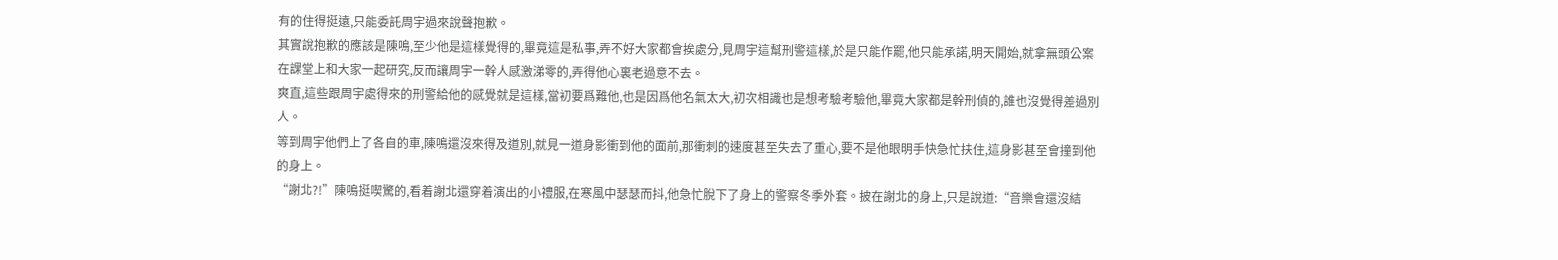有的住得挺遠,只能委託周宇過來說聲抱歉。
其實說抱歉的應該是陳鳴,至少他是這樣覺得的,畢竟這是私事,弄不好大家都會挨處分,見周宇這幫刑警這樣,於是只能作罷,他只能承諾,明天開始,就拿無頭公案在課堂上和大家一起研究,反而讓周宇一幹人感激涕零的,弄得他心裏老過意不去。
爽直,這些跟周宇處得來的刑警給他的感覺就是這樣,當初要爲難他,也是因爲他名氣太大,初次相識也是想考驗考驗他,畢竟大家都是幹刑偵的,誰也沒覺得差過別人。
等到周宇他們上了各自的車,陳鳴還沒來得及道別,就見一道身影衝到他的面前,那衝刺的速度甚至失去了重心,要不是他眼明手快急忙扶住,這身影甚至會撞到他的身上。
“謝北?!”陳鳴挺喫驚的,看着謝北還穿着演出的小禮服,在寒風中瑟瑟而抖,他急忙脫下了身上的警察冬季外套。披在謝北的身上,只是說道:“音樂會還沒結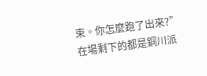束。你怎麼跑了出來?”
在場剩下的都是銅川派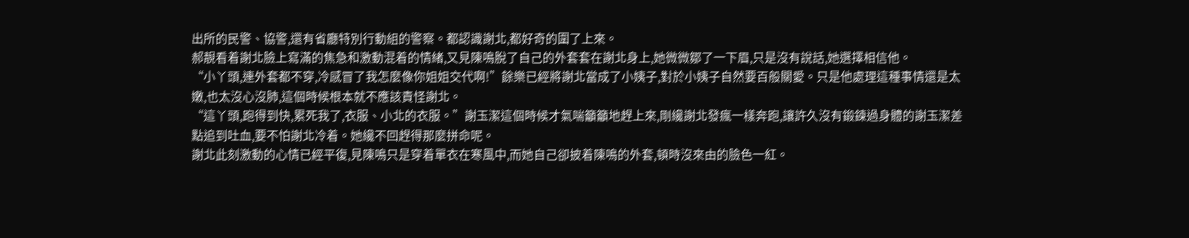出所的民警、協警,還有省廳特別行動組的警察。都認識謝北,都好奇的圍了上來。
郝靚看着謝北臉上寫滿的焦急和激動混着的情緒,又見陳鳴脫了自己的外套套在謝北身上,她微微鄒了一下眉,只是沒有說話,她選擇相信他。
“小丫頭,連外套都不穿,冷感冒了我怎麼像你姐姐交代啊!”餘樂已經將謝北當成了小姨子,對於小姨子自然要百般關愛。只是他處理這種事情還是太嫩,也太沒心沒肺,這個時候根本就不應該責怪謝北。
“這丫頭,跑得到快,累死我了,衣服、小北的衣服。”謝玉潔這個時候才氣喘籲籲地趕上來,剛纔謝北發瘋一樣奔跑,讓許久沒有鍛鍊過身體的謝玉潔差點追到吐血,要不怕謝北冷着。她纔不回趕得那麼拼命呢。
謝北此刻激動的心情已經平復,見陳鳴只是穿着單衣在寒風中,而她自己卻披着陳鳴的外套,頓時沒來由的臉色一紅。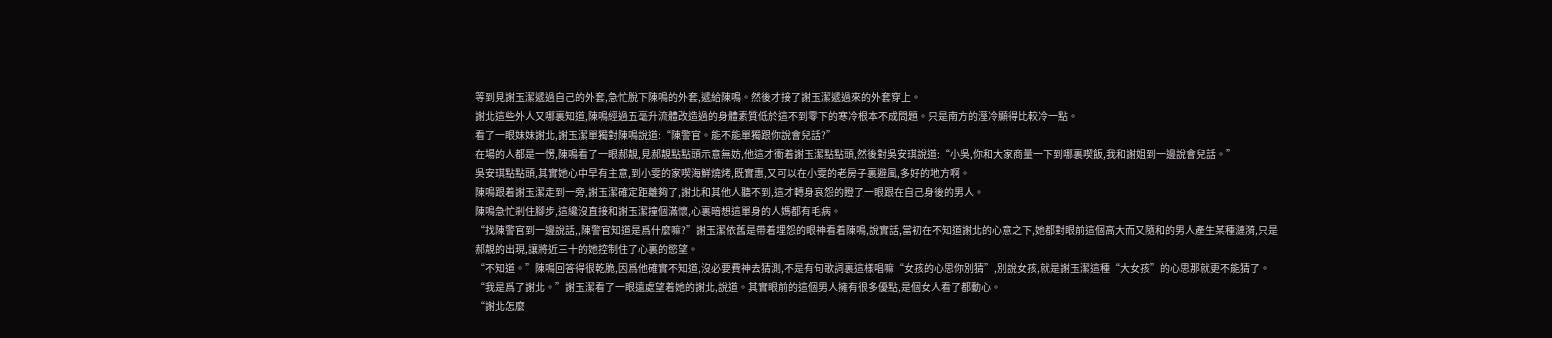等到見謝玉潔遞過自己的外套,急忙脫下陳鳴的外套,遞給陳鳴。然後才接了謝玉潔遞過來的外套穿上。
謝北這些外人又哪裏知道,陳鳴經過五毫升流體改造過的身體素質低於這不到零下的寒冷根本不成問題。只是南方的溼冷顯得比較冷一點。
看了一眼妹妹謝北,謝玉潔單獨對陳鳴說道:“陳警官。能不能單獨跟你說會兒話?”
在場的人都是一愣,陳鳴看了一眼郝靚,見郝靚點點頭示意無妨,他這才衝着謝玉潔點點頭,然後對吳安琪說道:“小吳,你和大家商量一下到哪裏喫飯,我和謝姐到一邊說會兒話。”
吳安琪點點頭,其實她心中早有主意,到小雯的家喫海鮮燒烤,既實惠,又可以在小雯的老房子裏避風,多好的地方啊。
陳鳴跟着謝玉潔走到一旁,謝玉潔確定距離夠了,謝北和其他人聽不到,這才轉身哀怨的瞪了一眼跟在自己身後的男人。
陳鳴急忙剎住腳步,這纔沒直接和謝玉潔撞個滿懷,心裏暗想這單身的人媽都有毛病。
“找陳警官到一邊說話,,陳警官知道是爲什麼嘛?”謝玉潔依舊是帶着埋怨的眼神看着陳鳴,說實話,當初在不知道謝北的心意之下,她都對眼前這個高大而又隨和的男人產生某種漣漪,只是郝靚的出現,讓將近三十的她控制住了心裏的慾望。
“不知道。”陳鳴回答得很乾脆,因爲他確實不知道,沒必要費神去猜測,不是有句歌詞裏這樣唱嘛“女孩的心思你別猜”,別說女孩,就是謝玉潔這種“大女孩”的心思那就更不能猜了。
“我是爲了謝北。”謝玉潔看了一眼遠處望着她的謝北,說道。其實眼前的這個男人擁有很多優點,是個女人看了都動心。
“謝北怎麼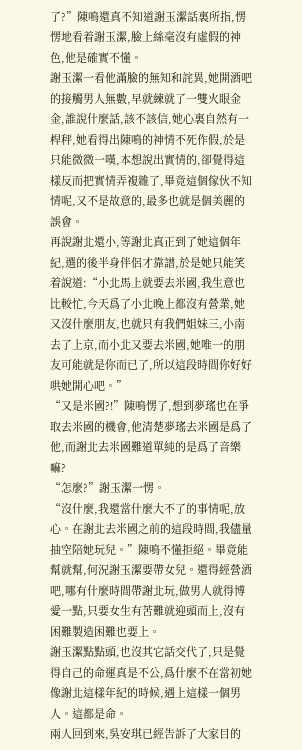了?”陳鳴還真不知道謝玉潔話裏所指,愣愣地看着謝玉潔,臉上絲毫沒有虛假的神色,他是確實不懂。
謝玉潔一看他滿臉的無知和詫異,她開酒吧的接觸男人無數,早就練就了一雙火眼金金,誰說什麼話,該不該信,她心裏自然有一桿秤,她看得出陳鳴的神情不死作假,於是只能微微一嘆,本想說出實情的,卻覺得這樣反而把實情弄複雜了,畢竟這個傢伙不知情呢,又不是故意的,最多也就是個美麗的誤會。
再說謝北還小,等謝北真正到了她這個年紀,選的後半身伴侶才靠譜,於是她只能笑着說道:“小北馬上就要去米國,我生意也比較忙,今天爲了小北晚上都沒有營業,她又沒什麼朋友,也就只有我們姐妹三,小南去了上京,而小北又要去米國,她唯一的朋友可能就是你而已了,所以這段時間你好好哄她開心吧。”
“又是米國?!”陳鳴愣了,想到夢瑤也在爭取去米國的機會,他清楚夢瑤去米國是爲了他,而謝北去米國難道單純的是爲了音樂嘛?
“怎麼?”謝玉潔一愣。
“沒什麼,我還當什麼大不了的事情呢,放心。在謝北去米國之前的這段時間,我儘量抽空陪她玩兒。”陳鳴不懂拒絕。畢竟能幫就幫,何況謝玉潔要帶女兒。還得經營酒吧,哪有什麼時間帶謝北玩,做男人就得博愛一點,只要女生有苦難就迎頭而上,沒有困難製造困難也要上。
謝玉潔點點頭,也沒其它話交代了,只是覺得自己的命運真是不公,爲什麼不在當初她像謝北這樣年紀的時候,遇上這樣一個男人。這都是命。
兩人回到來,吳安琪已經告訴了大家目的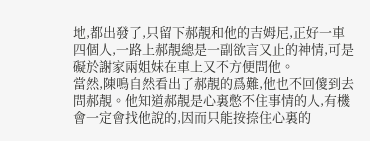地,都出發了,只留下郝靚和他的吉姆尼,正好一車四個人,一路上郝靚總是一副欲言又止的神情,可是礙於謝家兩姐妹在車上又不方便問他。
當然,陳鳴自然看出了郝靚的爲難,他也不回傻到去問郝靚。他知道郝靚是心裏憋不住事情的人,有機會一定會找他說的,因而只能按捺住心裏的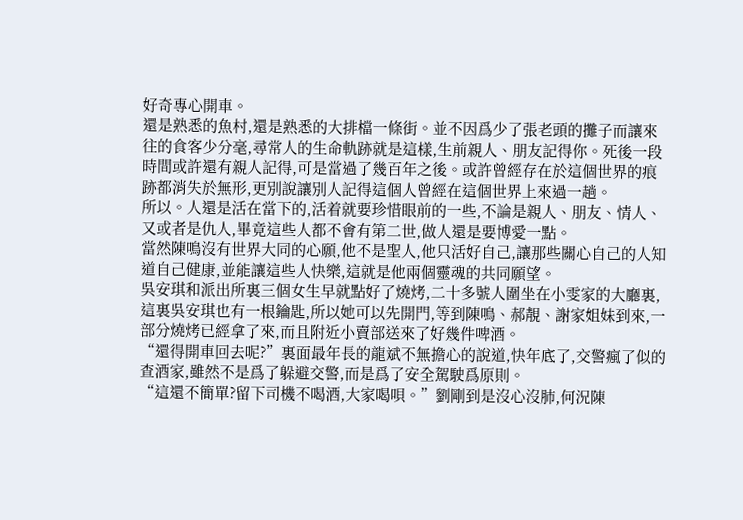好奇專心開車。
還是熟悉的魚村,還是熟悉的大排檔一條街。並不因爲少了張老頭的攤子而讓來往的食客少分毫,尋常人的生命軌跡就是這樣,生前親人、朋友記得你。死後一段時間或許還有親人記得,可是當過了幾百年之後。或許曾經存在於這個世界的痕跡都消失於無形,更別說讓別人記得這個人曾經在這個世界上來過一趟。
所以。人還是活在當下的,活着就要珍惜眼前的一些,不論是親人、朋友、情人、又或者是仇人,畢竟這些人都不會有第二世,做人還是要博愛一點。
當然陳鳴沒有世界大同的心願,他不是聖人,他只活好自己,讓那些關心自己的人知道自己健康,並能讓這些人快樂,這就是他兩個靈魂的共同願望。
吳安琪和派出所裏三個女生早就點好了燒烤,二十多號人圍坐在小雯家的大廳裏,這裏吳安琪也有一根鑰匙,所以她可以先開門,等到陳鳴、郝靚、謝家姐妹到來,一部分燒烤已經拿了來,而且附近小賣部送來了好幾件啤酒。
“還得開車回去呢?”裏面最年長的龍斌不無擔心的說道,快年底了,交警瘋了似的查酒家,雖然不是爲了躲避交警,而是爲了安全駕駛爲原則。
“這還不簡單?留下司機不喝酒,大家喝唄。”劉剛到是沒心沒肺,何況陳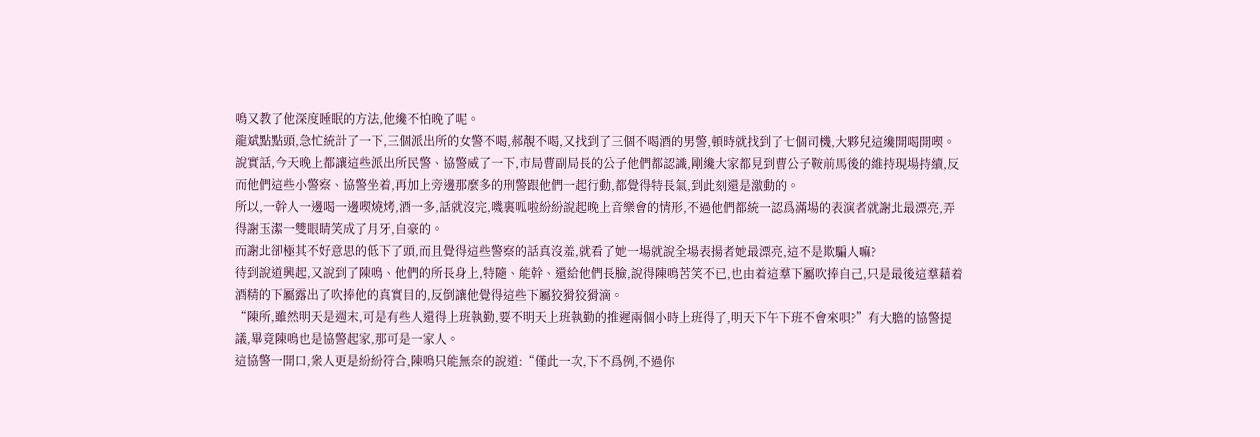鳴又教了他深度睡眠的方法,他纔不怕晚了呢。
龍斌點點頭,急忙統計了一下,三個派出所的女警不喝,郝靚不喝,又找到了三個不喝酒的男警,頓時就找到了七個司機,大夥兒這纔開喝開喫。
說實話,今天晚上都讓這些派出所民警、協警威了一下,市局曹副局長的公子他們都認識,剛纔大家都見到曹公子鞍前馬後的維持現場持續,反而他們這些小警察、協警坐着,再加上旁邊那麼多的刑警跟他們一起行動,都覺得特長氣,到此刻還是激動的。
所以,一幹人一邊喝一邊喫燒烤,酒一多,話就沒完,嘰裏呱啦紛紛說起晚上音樂會的情形,不過他們都統一認爲滿場的表演者就謝北最漂亮,弄得謝玉潔一雙眼睛笑成了月牙,自豪的。
而謝北卻極其不好意思的低下了頭,而且覺得這些警察的話真沒羞,就看了她一場就說全場表揚者她最漂亮,這不是欺騙人嘛?
待到說道興起,又說到了陳鳴、他們的所長身上,特隨、能幹、還給他們長臉,說得陳鳴苦笑不已,也由着這羣下屬吹捧自己,只是最後這羣藉着酒精的下屬露出了吹捧他的真實目的,反倒讓他覺得這些下屬狡猾狡猾滴。
“陳所,雖然明天是週末,可是有些人還得上班執勤,要不明天上班執勤的推遲兩個小時上班得了,明天下午下班不會來唄?”有大膽的協警提議,畢竟陳鳴也是協警起家,那可是一家人。
這協警一開口,衆人更是紛紛符合,陳鳴只能無奈的說道:“僅此一次,下不爲例,不過你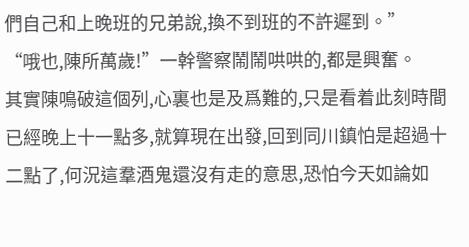們自己和上晚班的兄弟說,換不到班的不許遲到。”
“哦也,陳所萬歲!”一幹警察鬧鬧哄哄的,都是興奮。
其實陳鳴破這個列,心裏也是及爲難的,只是看着此刻時間已經晚上十一點多,就算現在出發,回到同川鎮怕是超過十二點了,何況這羣酒鬼還沒有走的意思,恐怕今天如論如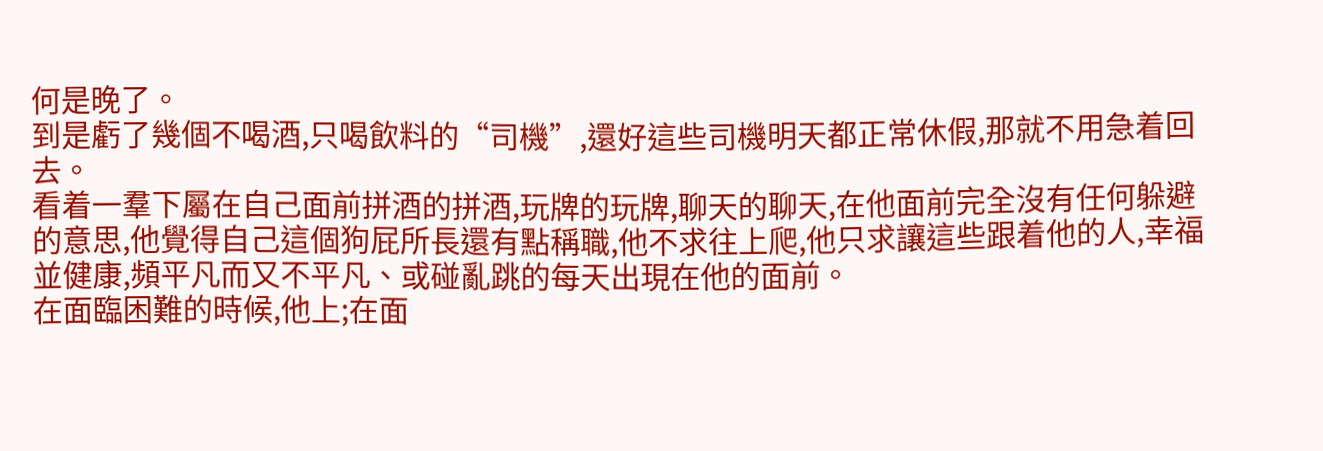何是晚了。
到是虧了幾個不喝酒,只喝飲料的“司機”,還好這些司機明天都正常休假,那就不用急着回去。
看着一羣下屬在自己面前拼酒的拼酒,玩牌的玩牌,聊天的聊天,在他面前完全沒有任何躲避的意思,他覺得自己這個狗屁所長還有點稱職,他不求往上爬,他只求讓這些跟着他的人,幸福並健康,頻平凡而又不平凡、或碰亂跳的每天出現在他的面前。
在面臨困難的時候,他上;在面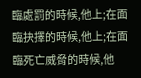臨處罰的時候,他上;在面臨抉擇的時候,他上;在面臨死亡威脅的時候,他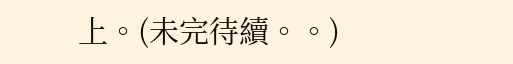上。(未完待續。。)